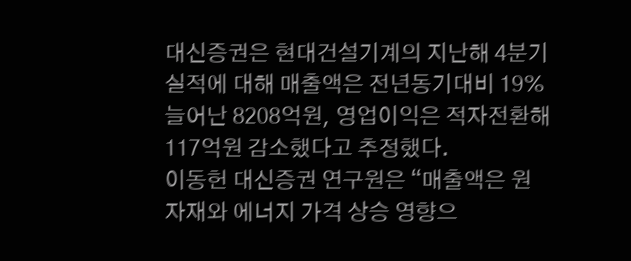대신증권은 현대건설기계의 지난해 4분기 실적에 대해 매출액은 전년동기대비 19% 늘어난 8208억원, 영업이익은 적자전환해 117억원 감소했다고 추정했다.
이동헌 대신증권 연구원은 “매출액은 원자재와 에너지 가격 상승 영향으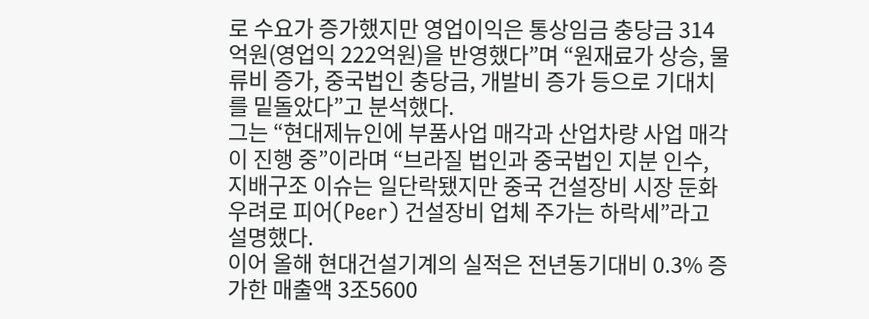로 수요가 증가했지만 영업이익은 통상임금 충당금 314억원(영업익 222억원)을 반영했다”며 “원재료가 상승, 물류비 증가, 중국법인 충당금, 개발비 증가 등으로 기대치를 밑돌았다”고 분석했다.
그는 “현대제뉴인에 부품사업 매각과 산업차량 사업 매각이 진행 중”이라며 “브라질 법인과 중국법인 지분 인수, 지배구조 이슈는 일단락됐지만 중국 건설장비 시장 둔화 우려로 피어(Peer) 건설장비 업체 주가는 하락세”라고 설명했다.
이어 올해 현대건설기계의 실적은 전년동기대비 0.3% 증가한 매출액 3조5600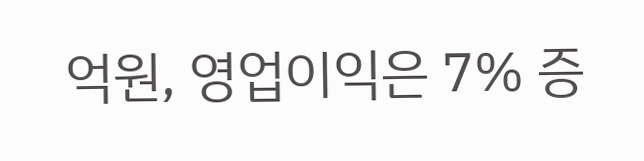억원, 영업이익은 7% 증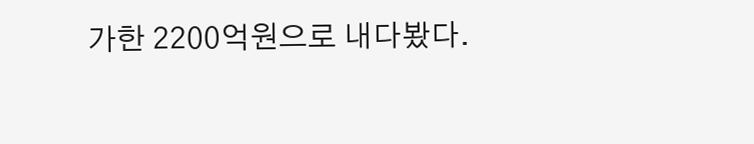가한 2200억원으로 내다봤다.